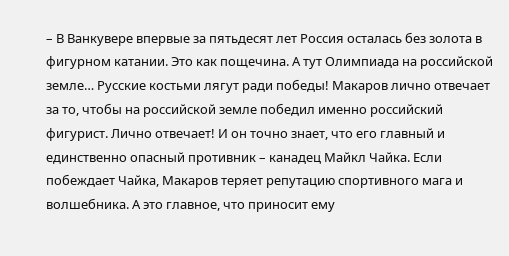– В Ванкувере впервые за пятьдесят лет Россия осталась без золота в фигурном катании. Это как пощечина. А тут Олимпиада на российской земле… Русские костьми лягут ради победы! Макаров лично отвечает за то, чтобы на российской земле победил именно российский фигурист. Лично отвечает! И он точно знает, что его главный и единственно опасный противник – канадец Майкл Чайка. Если побеждает Чайка, Макаров теряет репутацию спортивного мага и волшебника. А это главное, что приносит ему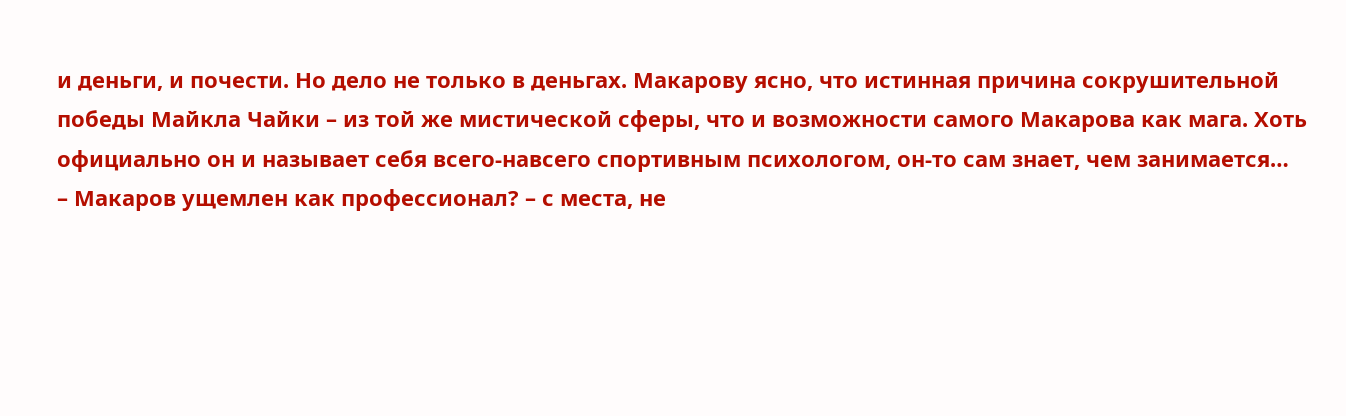и деньги, и почести. Но дело не только в деньгах. Макарову ясно, что истинная причина сокрушительной победы Майкла Чайки – из той же мистической сферы, что и возможности самого Макарова как мага. Хоть официально он и называет себя всего-навсего спортивным психологом, он-то сам знает, чем занимается…
– Макаров ущемлен как профессионал? – с места, не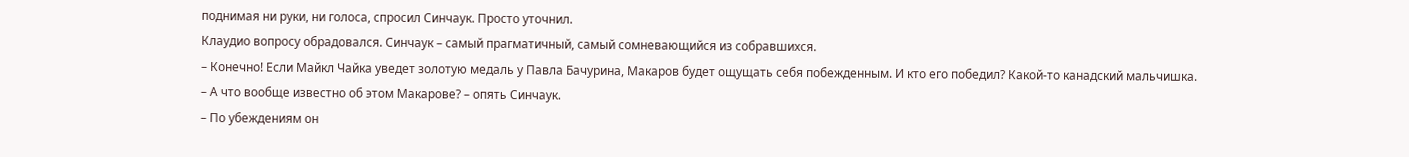поднимая ни руки, ни голоса, спросил Синчаук. Просто уточнил.
Клаудио вопросу обрадовался. Синчаук – самый прагматичный, самый сомневающийся из собравшихся.
– Конечно! Если Майкл Чайка уведет золотую медаль у Павла Бачурина, Макаров будет ощущать себя побежденным. И кто его победил? Какой-то канадский мальчишка.
– А что вообще известно об этом Макарове? – опять Синчаук.
– По убеждениям он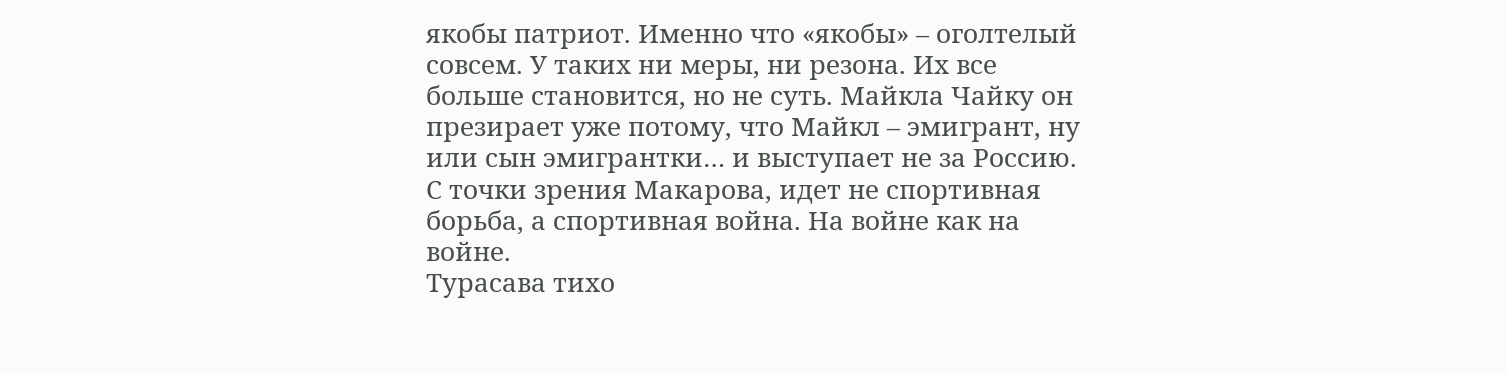якобы патриот. Именно что «якобы» – оголтелый совсем. У таких ни меры, ни резона. Их все больше становится, но не суть. Майкла Чайку он презирает уже потому, что Майкл – эмигрант, ну или сын эмигрантки… и выступает не за Россию. С точки зрения Макарова, идет не спортивная борьба, а спортивная война. На войне как на войне.
Турасава тихо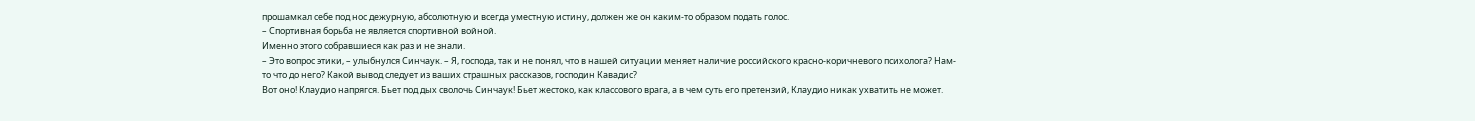прошамкал себе под нос дежурную, абсолютную и всегда уместную истину, должен же он каким-то образом подать голос.
– Спортивная борьба не является спортивной войной.
Именно этого собравшиеся как раз и не знали.
– Это вопрос этики, – улыбнулся Синчаук. – Я, господа, так и не понял, что в нашей ситуации меняет наличие российского красно-коричневого психолога? Нам-то что до него? Какой вывод следует из ваших страшных рассказов, господин Кавадис?
Вот оно! Клаудио напрягся. Бьет под дых сволочь Синчаук! Бьет жестоко, как классового врага, а в чем суть его претензий, Клаудио никак ухватить не может.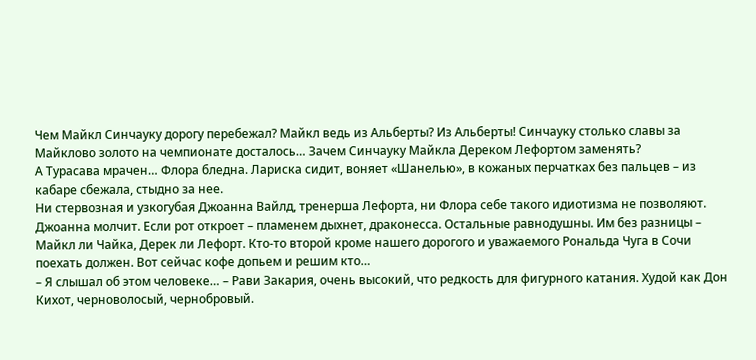Чем Майкл Синчауку дорогу перебежал? Майкл ведь из Альберты? Из Альберты! Синчауку столько славы за Майклово золото на чемпионате досталось… Зачем Синчауку Майкла Дереком Лефортом заменять?
А Турасава мрачен… Флора бледна. Лариска сидит, воняет «Шанелью», в кожаных перчатках без пальцев – из кабаре сбежала, стыдно за нее.
Ни стервозная и узкогубая Джоанна Вайлд, тренерша Лефорта, ни Флора себе такого идиотизма не позволяют.
Джоанна молчит. Если рот откроет – пламенем дыхнет, драконесса. Остальные равнодушны. Им без разницы – Майкл ли Чайка, Дерек ли Лефорт. Кто-то второй кроме нашего дорогого и уважаемого Рональда Чуга в Сочи поехать должен. Вот сейчас кофе допьем и решим кто…
– Я слышал об этом человеке… – Рави Закария, очень высокий, что редкость для фигурного катания. Худой как Дон Кихот, черноволосый, чернобровый.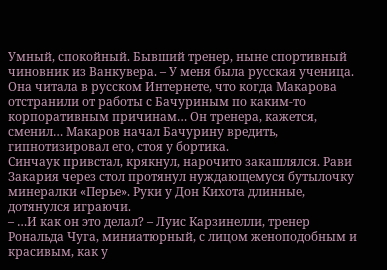Умный, спокойный. Бывший тренер, ныне спортивный чиновник из Ванкувера. – У меня была русская ученица. Она читала в русском Интернете, что когда Макарова отстранили от работы с Бачуриным по каким-то корпоративным причинам… Он тренера, кажется, сменил… Макаров начал Бачурину вредить, гипнотизировал его, стоя у бортика.
Синчаук привстал, крякнул, нарочито закашлялся. Рави Закария через стол протянул нуждающемуся бутылочку минералки «Перье». Руки у Дон Кихота длинные, дотянулся играючи.
– …И как он это делал? – Луис Карзинелли, тренер Рональда Чуга, миниатюрный, с лицом женоподобным и красивым, как у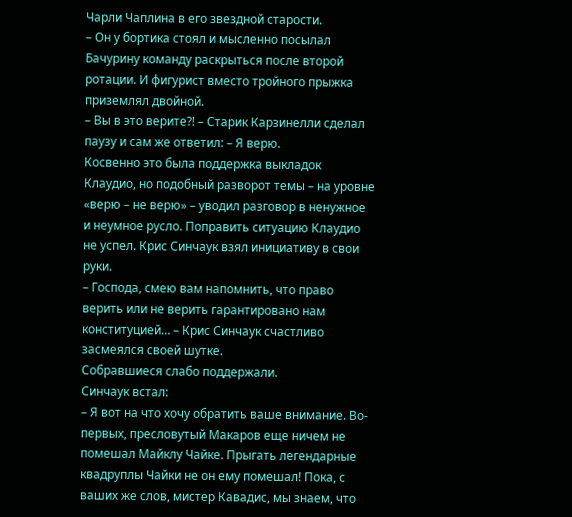Чарли Чаплина в его звездной старости.
– Он у бортика стоял и мысленно посылал Бачурину команду раскрыться после второй ротации. И фигурист вместо тройного прыжка приземлял двойной.
– Вы в это верите?! – Старик Карзинелли сделал паузу и сам же ответил: – Я верю.
Косвенно это была поддержка выкладок Клаудио, но подобный разворот темы – на уровне «верю – не верю» – уводил разговор в ненужное и неумное русло. Поправить ситуацию Клаудио не успел. Крис Синчаук взял инициативу в свои руки.
– Господа, смею вам напомнить, что право верить или не верить гарантировано нам конституцией… – Крис Синчаук счастливо засмеялся своей шутке.
Собравшиеся слабо поддержали.
Синчаук встал:
– Я вот на что хочу обратить ваше внимание. Во-первых, пресловутый Макаров еще ничем не помешал Майклу Чайке. Прыгать легендарные квадруплы Чайки не он ему помешал! Пока, с ваших же слов, мистер Кавадис, мы знаем, что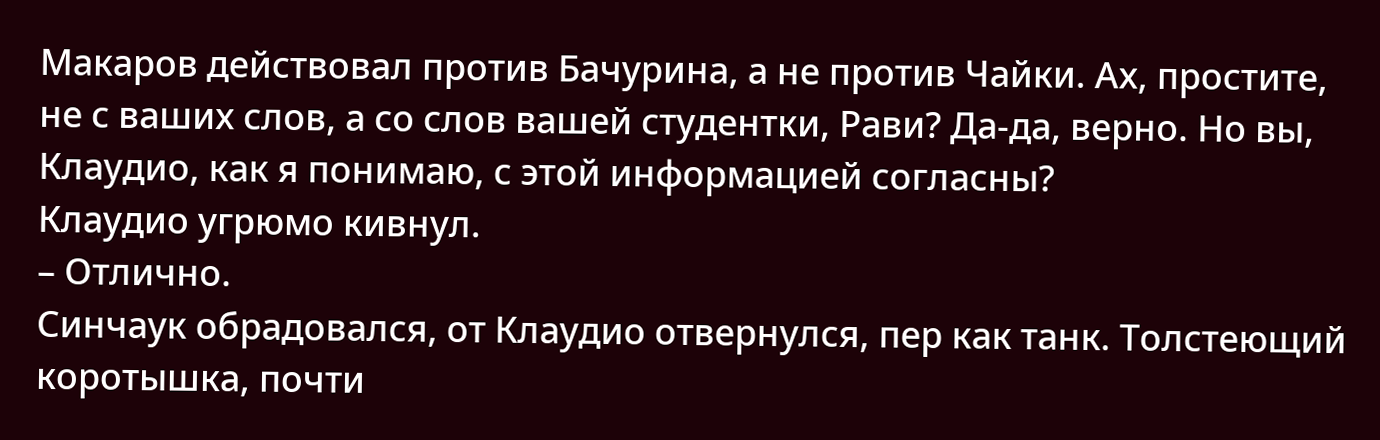Макаров действовал против Бачурина, а не против Чайки. Ах, простите, не с ваших слов, а со слов вашей студентки, Рави? Да-да, верно. Но вы, Клаудио, как я понимаю, с этой информацией согласны?
Клаудио угрюмо кивнул.
– Отлично.
Синчаук обрадовался, от Клаудио отвернулся, пер как танк. Толстеющий коротышка, почти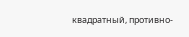квадратный, противно-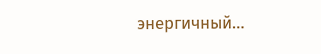энергичный…